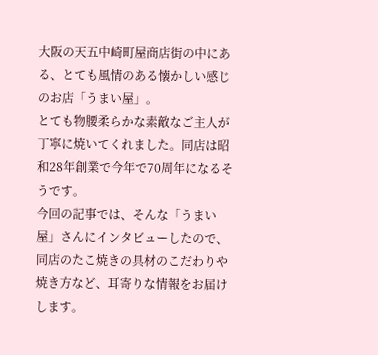大阪の天五中崎町屋商店街の中にある、とても風情のある懐かしい感じのお店「うまい屋」。
とても物腰柔らかな素敵なご主人が丁寧に焼いてくれました。同店は昭和28年創業で今年で70周年になるそうです。
今回の記事では、そんな「うまい屋」さんにインタビューしたので、同店のたこ焼きの具材のこだわりや焼き方など、耳寄りな情報をお届けします。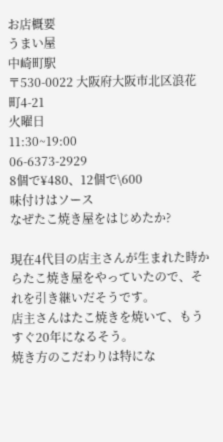お店概要
うまい屋
中崎町駅
〒530-0022 大阪府大阪市北区浪花町4-21
火曜日
11:30~19:00
06-6373-2929
8個で¥480、12個で\600
味付けはソース
なぜたこ焼き屋をはじめたか?

現在4代目の店主さんが生まれた時からたこ焼き屋をやっていたので、それを引き継いだそうです。
店主さんはたこ焼きを焼いて、もうすぐ20年になるそう。
焼き方のこだわりは特にな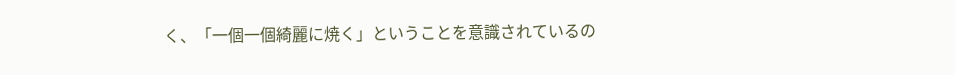く、「一個一個綺麗に焼く」ということを意識されているの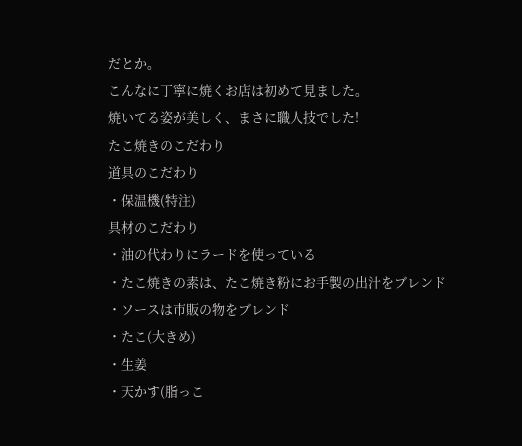だとか。
こんなに丁寧に焼くお店は初めて見ました。
焼いてる姿が美しく、まさに職人技でした!
たこ焼きのこだわり
道具のこだわり
・保温機(特注)
具材のこだわり
・油の代わりにラードを使っている
・たこ焼きの素は、たこ焼き粉にお手製の出汁をブレンド
・ソースは市販の物をブレンド
・たこ(大きめ)
・生姜
・天かす(脂っこ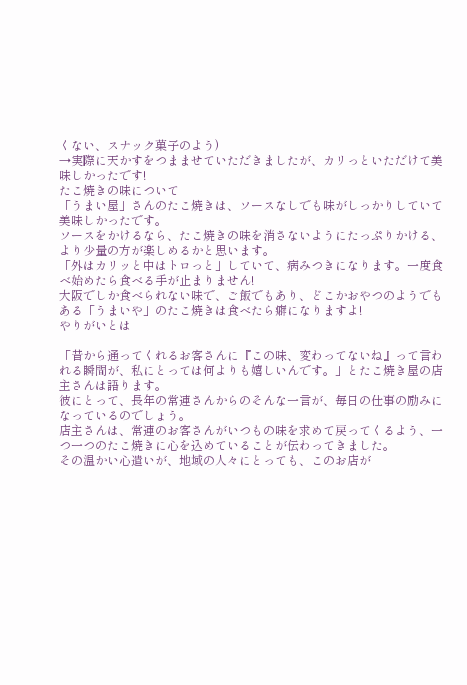くない、スナック菓子のよう)
→実際に天かすをつまませていただきましたが、カリっといただけて美味しかったです!
たこ焼きの味について
「うまい屋」さんのたこ焼きは、ソースなしでも味がしっかりしていて美味しかったです。
ソースをかけるなら、たこ焼きの味を消さないようにたっぷりかける、より少量の方が楽しめるかと思います。
「外はカリッと中はトロっと」していて、病みつきになります。一度食べ始めたら食べる手が止まりません!
大阪でしか食べられない味で、ご飯でもあり、どこかおやつのようでもある「うまいや」のたこ焼きは食べたら癖になりますよ!
やりがいとは

「昔から通ってくれるお客さんに『この味、変わってないね』って言われる瞬間が、私にとっては何よりも嬉しいんです。」とたこ焼き屋の店主さんは語ります。
彼にとって、長年の常連さんからのそんな一言が、毎日の仕事の励みになっているのでしょう。
店主さんは、常連のお客さんがいつもの味を求めて戻ってくるよう、一つ一つのたこ焼きに心を込めていることが伝わってきました。
その温かい心遣いが、地域の人々にとっても、このお店が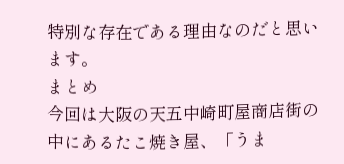特別な存在である理由なのだと思います。
まとめ
今回は大阪の天五中崎町屋商店街の中にあるたこ焼き屋、「うま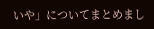いや」についてまとめまし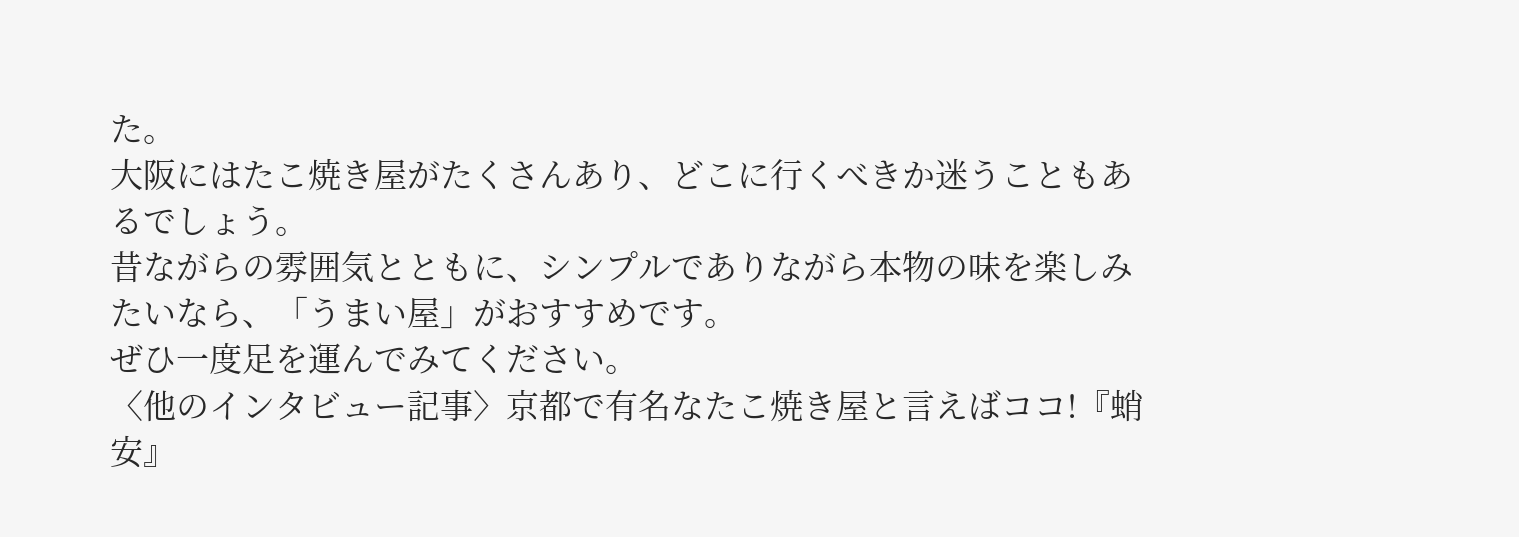た。
大阪にはたこ焼き屋がたくさんあり、どこに行くべきか迷うこともあるでしょう。
昔ながらの雰囲気とともに、シンプルでありながら本物の味を楽しみたいなら、「うまい屋」がおすすめです。
ぜひ一度足を運んでみてください。
〈他のインタビュー記事〉京都で有名なたこ焼き屋と言えばココ!『蛸安』